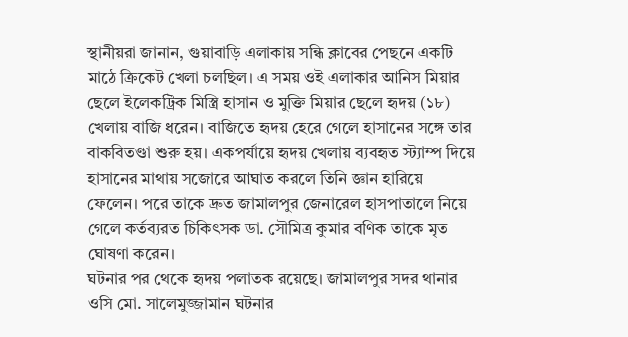স্থানীয়রা জানান, গুয়াবাড়ি এলাকায় সন্ধি ক্লাবের পেছনে একটি মাঠে ক্রিকেট খেলা চলছিল। এ সময় ওই এলাকার আনিস মিয়ার ছেলে ইলেকট্রিক মিস্ত্রি হাসান ও মুক্তি মিয়ার ছেলে হৃদয় (১৮) খেলায় বাজি ধরেন। বাজিতে হৃদয় হেরে গেলে হাসানের সঙ্গে তার বাকবিতণ্ডা শুরু হয়। একপর্যায়ে হৃদয় খেলায় ব্যবহৃত স্ট্যাম্প দিয়ে হাসানের মাথায় সজোরে আঘাত করলে তিনি জ্ঞান হারিয়ে ফেলেন। পরে তাকে দ্রুত জামালপুর জেনারেল হাসপাতালে নিয়ে গেলে কর্তব্যরত চিকিৎসক ডা. সৌমিত্র কুমার বণিক তাকে মৃত ঘোষণা করেন।
ঘটনার পর থেকে হৃদয় পলাতক রয়েছে। জামালপুর সদর থানার ওসি মো. সালেমুজ্জামান ঘটনার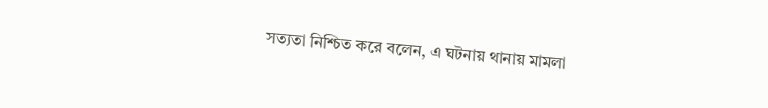সত্যতা নিশ্চিত করে বলেন, এ ঘটনায় থানায় মামলা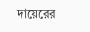দায়েরের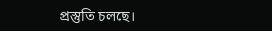প্রস্তুতি চলছে।